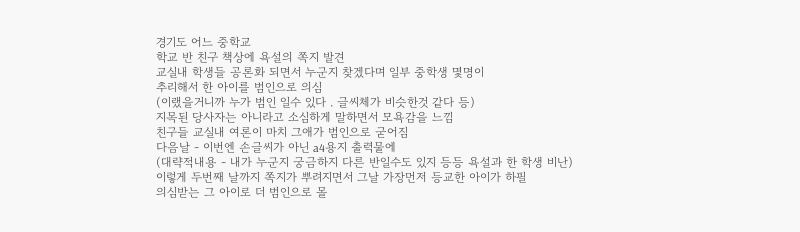경기도 어느 중학교
학교 반 친구 책상에 욕설의 쪽지 발견
교실내 학생들 공론화 되면서 누군지 찾겠다며 일부 중학생 몇명이
추리해서 한 아이를 범인으로 의심
(이랬을거니까 누가 범인 일수 있다 . 글씨체가 비슷한것 같다 등)
지목된 당사자는 아니라고 소심하게 말하면서 모욕감을 느낌
친구들 교실내 여론이 마치 그애가 범인으로 굳어짐
다음날 - 이번엔 손글씨가 아닌 a4용지 출력물에
(대략적내용 - 내가 누군지 궁금하지 다른 반일수도 있지 등등 욕설과 한 학생 비난)
이렇게 두번째 날까지 쪽지가 뿌려지면서 그날 가장먼저 등교한 아이가 하필
의심받는 그 아이로 더 범인으로 몰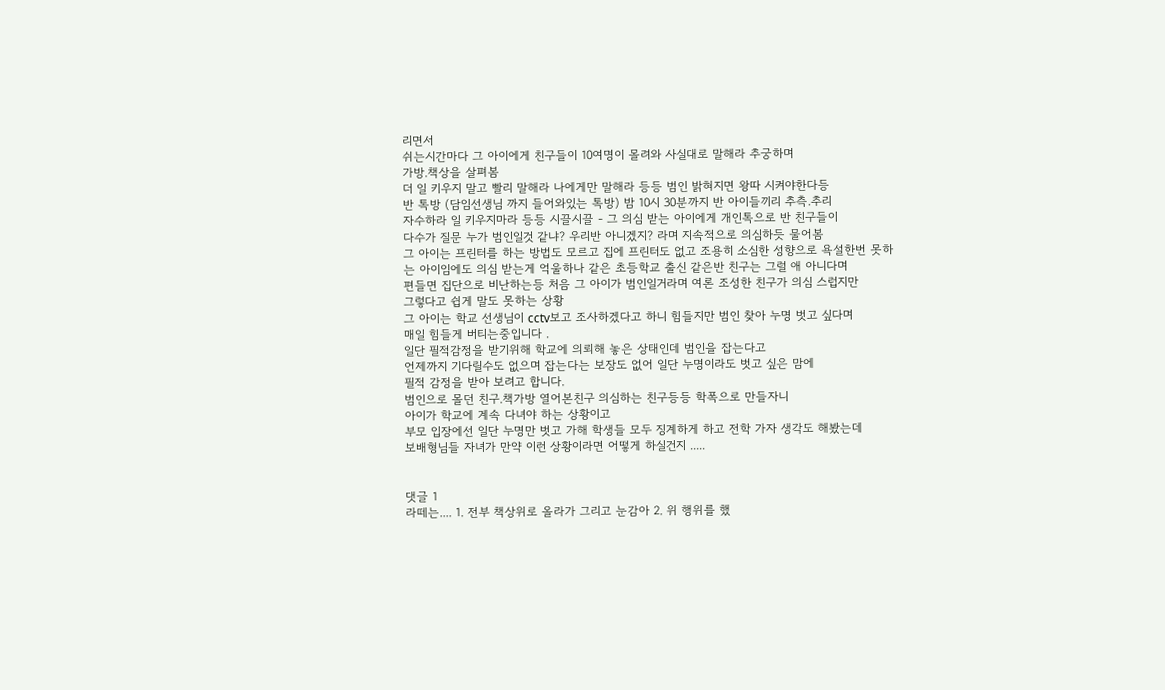리면서
쉬는시간마다 그 아이에게 친구들이 10여명이 몰려와 사실대로 말해라 추궁하며
가방.책상을 살펴봄
더 일 키우지 말고 빨리 말해라 나에게만 말해라 등등 범인 밝혀지면 왕따 시켜야한다등
반 톡방 (담임선생님 까지 들어와있는 톡방) 밤 10시 30분까지 반 아이들끼리 추측.추리
자수하라 일 키우지마라 등등 시끌시끌 - 그 의심 받는 아이에게 개인톡으로 반 친구들이
다수가 질문 누가 범인일것 같냐? 우리반 아니겠지? 라며 지속적으로 의심하듯 물어봄
그 아이는 프린터를 하는 방법도 모르고 집에 프린터도 없고 조용히 소심한 성향으로 욕설한번 못하는 아이임에도 의심 받는게 억울하나 같은 초등학교 출신 같은반 친구는 그럴 애 아니다며
편들면 집단으로 비난하는등 처음 그 아이가 범인일거라며 여론 조성한 친구가 의심 스럽지만
그렇다고 쉽게 말도 못하는 상황
그 아이는 학교 선생님이 cctv보고 조사하겠다고 하니 힘들지만 범인 찾아 누명 벗고 싶다며
매일 힘들게 버티는중입니다 .
일단 필적감정을 받기위해 학교에 의뢰해 놓은 상태인데 범인을 잡는다고
언제까지 기다릴수도 없으며 잡는다는 보장도 없어 일단 누명이라도 벗고 싶은 맘에
필적 감정을 받아 보려고 합니다.
범인으로 몰던 친구.책가방 열어본친구 의심하는 친구등등 학폭으로 만들자니
아이가 학교에 계속 다녀야 하는 상황이고
부모 입장에선 일단 누명만 벗고 가해 학생들 모두 징계하게 하고 전학 가자 생각도 해봤는데
보배형님들 자녀가 만약 이런 상황이라면 어떻게 하실건지 .....


댓글 1
라떼는.... 1. 전부 책상위로 올라가 그리고 눈감아 2. 위 행위를 했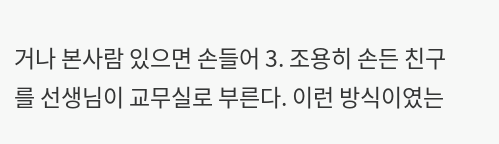거나 본사람 있으면 손들어 3. 조용히 손든 친구를 선생님이 교무실로 부른다. 이런 방식이였는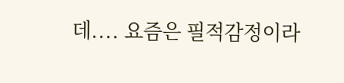데.... 요즘은 필적감정이라